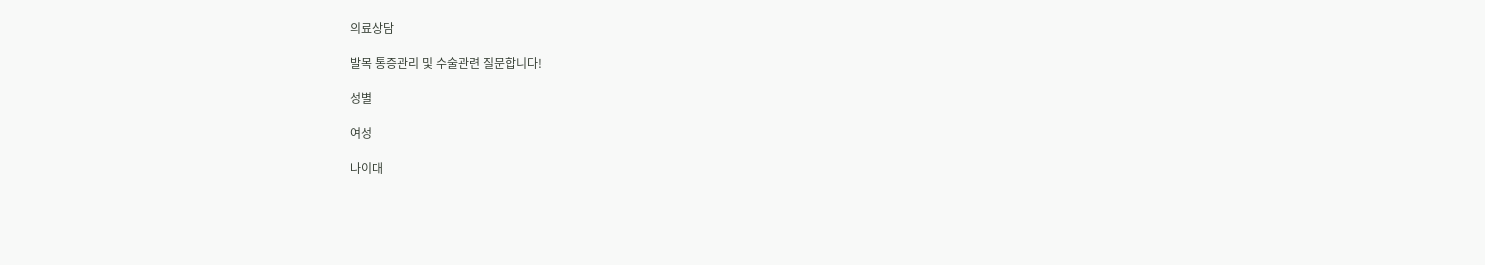의료상담

발목 통증관리 및 수술관련 질문합니다!

성별

여성

나이대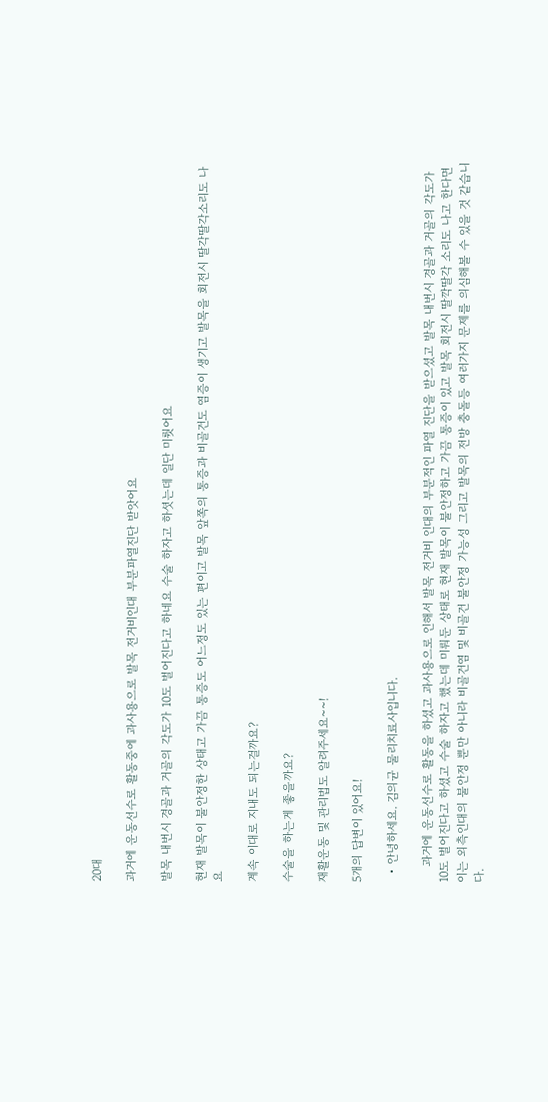20대

과거에 운동선수로 활동중에 과사용으로 발목 전거비인대 부분파열진단 받앗어요

발목 내번시 경골과 거골의 각도가 10도 벌어진다고 하네요 수술 하자고 하셧는데 일단 미뤗어요

현재 발목이 불안정한 상태고 가끔 통증도 어느정도 있는 편이고 발목 앞쪽의 통증과 비골건도 염증이 생기고 발목을 회전시 딸각딸각소리도 나요

계속 이대로 지내도 되는걸까요?

수술을 하는게 좋을까요?

재활운동 및 관리법도 알려주세요~~!

5개의 답변이 있어요!

  • 안녕하세요. 김의균 물리치료사입니다.

    과거에 운동선수로 활동을 하셨고 과사용으로 인해서 발목 전거비 인대의 부분적인 파열 진단을 받으셨고 발목 내번시 경골과 거골의 각도가 10도 벌어진다고 하셨고 수술 하자고 했는데 미뤄둔 상태로 현재 발목이 불안정하고 가끔 통증이 있고 발목 회전시 딸깍딸각 소리도 나고 한다면 이는 외측인대의 불안정 뿐만 아니라 비골건염 및 비골건 불안정 가능성 그리고 발목의 전방 충돌등 여러가지 문제를 의심해볼 수 있을 것 같습니다.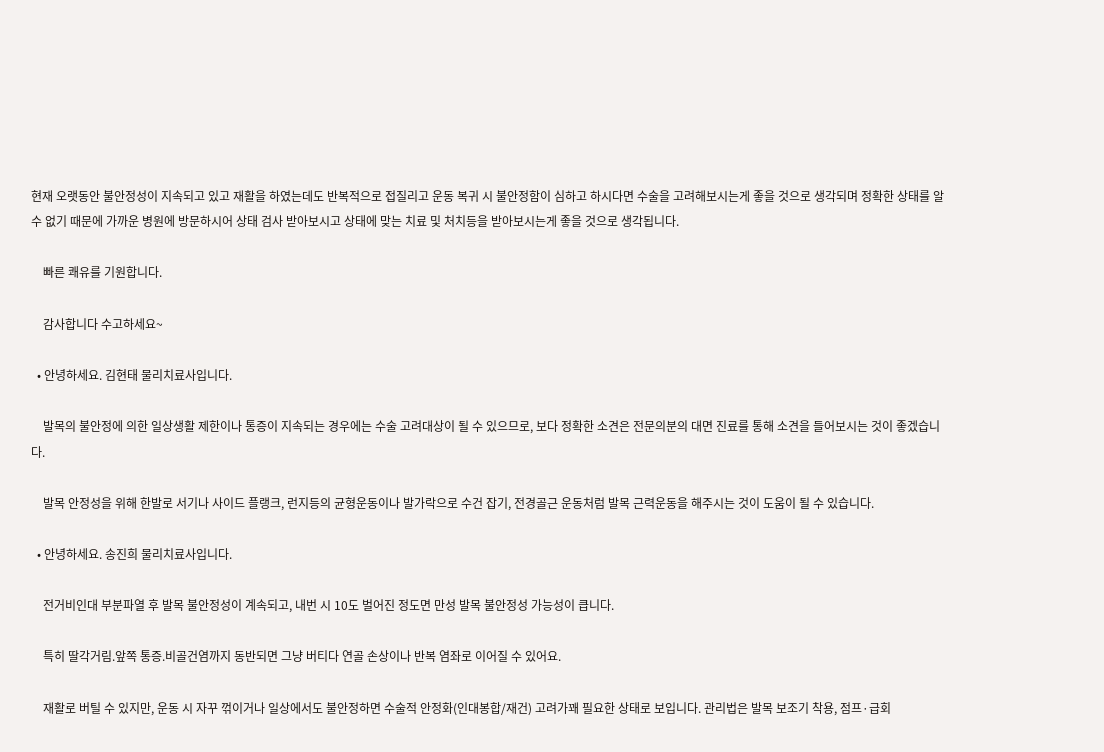현재 오랫동안 불안정성이 지속되고 있고 재활을 하였는데도 반복적으로 접질리고 운동 복귀 시 불안정함이 심하고 하시다면 수술을 고려해보시는게 좋을 것으로 생각되며 정확한 상태를 알 수 없기 때문에 가까운 병원에 방문하시어 상태 검사 받아보시고 상태에 맞는 치료 및 처치등을 받아보시는게 좋을 것으로 생각됩니다.

    빠른 쾌유를 기원합니다.

    감사합니다 수고하세요~

  • 안녕하세요. 김현태 물리치료사입니다.

    발목의 불안정에 의한 일상생활 제한이나 통증이 지속되는 경우에는 수술 고려대상이 될 수 있으므로, 보다 정확한 소견은 전문의분의 대면 진료를 통해 소견을 들어보시는 것이 좋겠습니다.

    발목 안정성을 위해 한발로 서기나 사이드 플랭크, 런지등의 균형운동이나 발가락으로 수건 잡기, 전경골근 운동처럼 발목 근력운동을 해주시는 것이 도움이 될 수 있습니다.

  • 안녕하세요. 송진희 물리치료사입니다.

    전거비인대 부분파열 후 발목 불안정성이 계속되고, 내번 시 10도 벌어진 정도면 만성 발목 불안정성 가능성이 큽니다.

    특히 딸각거림.앞쪽 통증.비골건염까지 동반되면 그냥 버티다 연골 손상이나 반복 염좌로 이어질 수 있어요.

    재활로 버틸 수 있지만, 운동 시 자꾸 꺾이거나 일상에서도 불안정하면 수술적 안정화(인대봉합/재건) 고려가꽤 필요한 상태로 보입니다. 관리법은 발목 보조기 착용, 점프·급회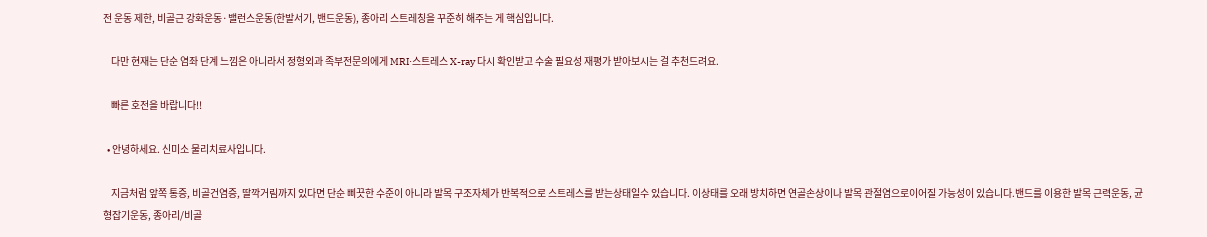전 운동 제한, 비골근 강화운동·밸런스운동(한발서기, 밴드운동), 종아리 스트레칭을 꾸준히 해주는 게 핵심입니다.

    다만 현재는 단순 염좌 단계 느낌은 아니라서 정형외과 족부전문의에게 MRI·스트레스 X-ray 다시 확인받고 수술 필요성 재평가 받아보시는 걸 추천드려요.

    빠른 호전을 바랍니다!!

  • 안녕하세요. 신미소 물리치료사입니다.

    지금처럼 앞쪽 통증, 비골건염증, 딸깍거림까지 있다면 단순 삐끗한 수준이 아니라 발목 구조자체가 반복적으로 스트레스를 받는상태일수 있습니다. 이상태를 오래 방치하면 연골손상이나 발목 관절염으로이어질 가능성이 있습니다.밴드를 이용한 발목 근력운동, 균형잡기운동, 종아리/비골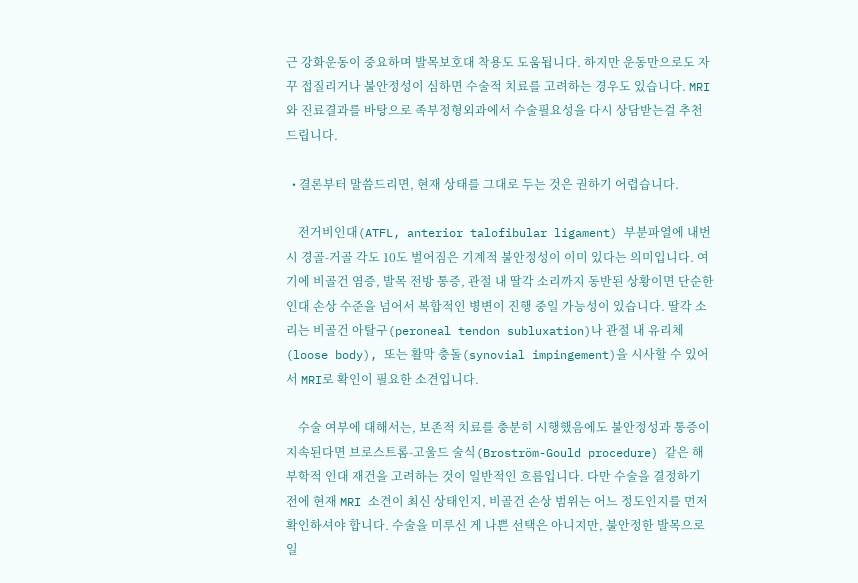근 강화운동이 중요하며 발목보호대 착용도 도움됩니다. 하지만 운동만으로도 자꾸 접질리거나 불안정성이 심하면 수술적 치료를 고려하는 경우도 있습니다. MRI와 진료결과를 바탕으로 족부정형외과에서 수술필요성을 다시 상담받는걸 추천드립니다.

  • 결론부터 말씀드리면, 현재 상태를 그대로 두는 것은 권하기 어렵습니다.

    전거비인대(ATFL, anterior talofibular ligament) 부분파열에 내번 시 경골-거골 각도 10도 벌어짐은 기계적 불안정성이 이미 있다는 의미입니다. 여기에 비골건 염증, 발목 전방 통증, 관절 내 딸각 소리까지 동반된 상황이면 단순한 인대 손상 수준을 넘어서 복합적인 병변이 진행 중일 가능성이 있습니다. 딸각 소리는 비골건 아탈구(peroneal tendon subluxation)나 관절 내 유리체(loose body), 또는 활막 충돌(synovial impingement)을 시사할 수 있어서 MRI로 확인이 필요한 소견입니다.

    수술 여부에 대해서는, 보존적 치료를 충분히 시행했음에도 불안정성과 통증이 지속된다면 브로스트롬-고울드 술식(Broström-Gould procedure) 같은 해부학적 인대 재건을 고려하는 것이 일반적인 흐름입니다. 다만 수술을 결정하기 전에 현재 MRI 소견이 최신 상태인지, 비골건 손상 범위는 어느 정도인지를 먼저 확인하셔야 합니다. 수술을 미루신 게 나쁜 선택은 아니지만, 불안정한 발목으로 일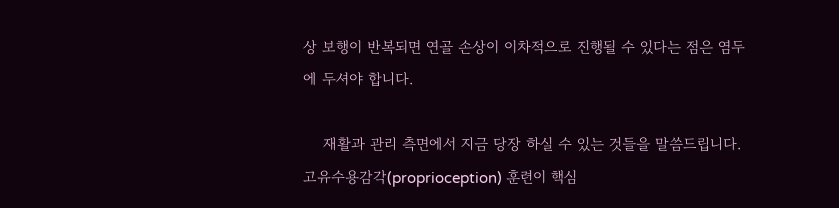상 보행이 반복되면 연골 손상이 이차적으로 진행될 수 있다는 점은 염두에 두셔야 합니다.

    재활과 관리 측면에서 지금 당장 하실 수 있는 것들을 말씀드립니다. 고유수용감각(proprioception) 훈련이 핵심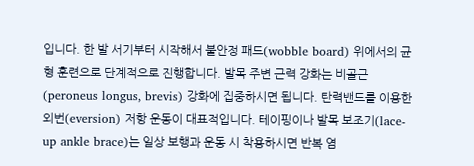입니다. 한 발 서기부터 시작해서 불안정 패드(wobble board) 위에서의 균형 훈련으로 단계적으로 진행합니다. 발목 주변 근력 강화는 비골근(peroneus longus, brevis) 강화에 집중하시면 됩니다. 탄력밴드를 이용한 외번(eversion) 저항 운동이 대표적입니다. 테이핑이나 발목 보조기(lace-up ankle brace)는 일상 보행과 운동 시 착용하시면 반복 염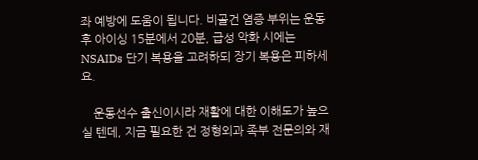좌 예방에 도움이 됩니다. 비골건 염증 부위는 운동 후 아이싱 15분에서 20분, 급성 악화 시에는 NSAIDs 단기 복용을 고려하되 장기 복용은 피하세요.

    운동선수 출신이시라 재활에 대한 이해도가 높으실 텐데, 지금 필요한 건 정형외과 족부 전문의와 재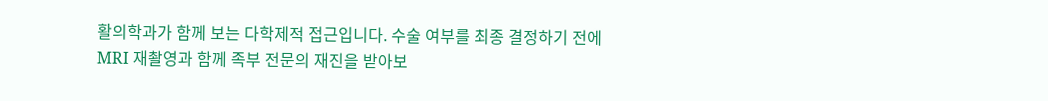활의학과가 함께 보는 다학제적 접근입니다. 수술 여부를 최종 결정하기 전에 MRI 재촬영과 함께 족부 전문의 재진을 받아보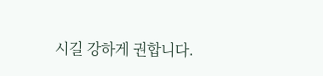시길 강하게 권합니다.